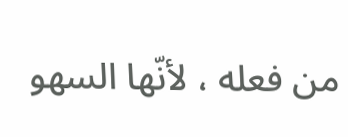من فعله ، لأنّها السهو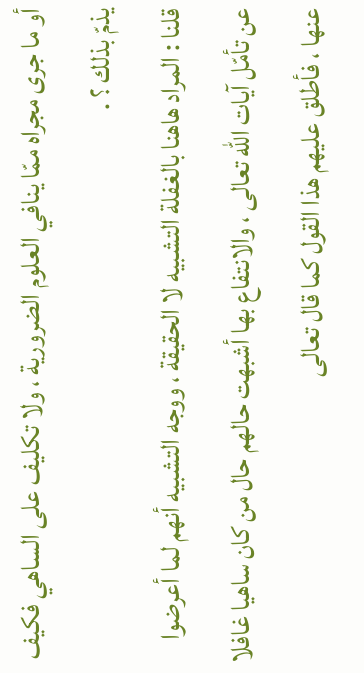أو ما جرى مجراه ممّا ينافي العلوم الضرورية ، ولا تكليف على الساهي فكيف يذمّ بذلك ؟ .
قلنا : المراد هاهنا بالغفلة التشبيه لا الحقيقة ، ووجه التشبيه أنهم لما أعرضوا عن تأمّل آيات اللّه تعالى ، والانتفاع بها أشبهت حالهم حال من كان ساهيا غافلا عنها ، فأطلق عليهم هذا القول كما قال تعالى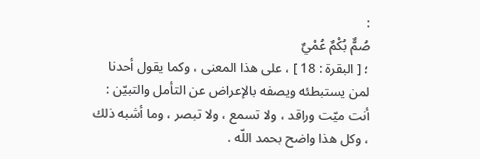:
صُمٌّ بُكْمٌ عُمْيٌ
؛ [ البقرة : 18 ] ، على هذا المعنى ، وكما يقول أحدنا لمن يستبطئه ويصفه بالإعراض عن التأمل والتبيّن : أنت ميّت وراقد ، ولا تسمع ، ولا تبصر ، وما أشبه ذلك ، وكل هذا واضح بحمد اللّه .